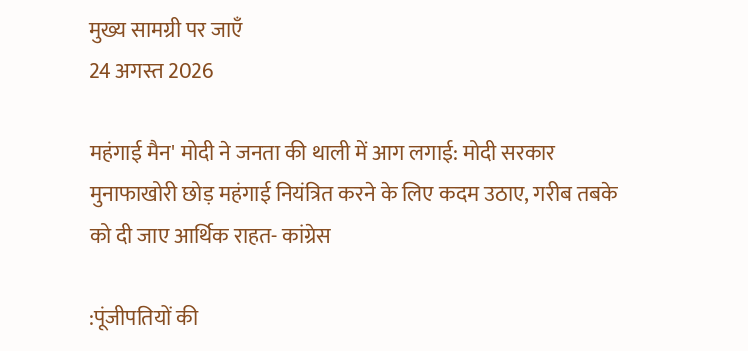मुख्य सामग्री पर जाएँ
24 अगस्त 2026

महंगाई मैन' मोदी ने जनता की थाली में आग लगाई: मोदी सरकार मुनाफाखोरी छोड़ महंगाई नियंत्रित करने के लिए कदम उठाए, गरीब तबके को दी जाए आर्थिक राहत- कांग्रेस

:पूंजीपतियों की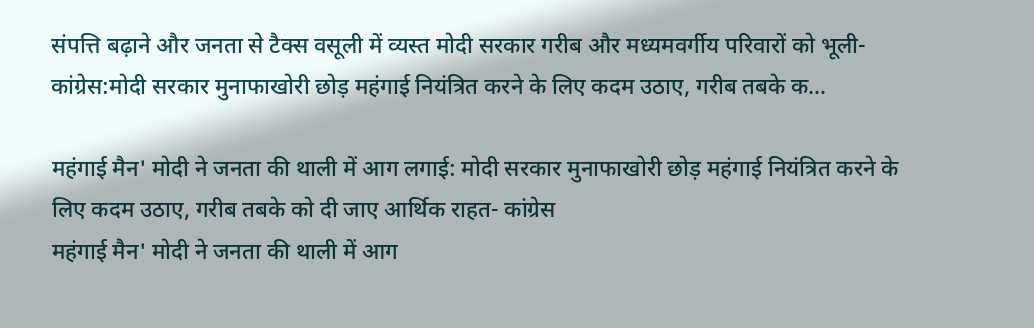संपत्ति बढ़ाने और जनता से टैक्स वसूली में व्यस्त मोदी सरकार गरीब और मध्यमवर्गीय परिवारों को भूली-कांग्रेस:मोदी सरकार मुनाफाखोरी छोड़ महंगाई नियंत्रित करने के लिए कदम उठाए, गरीब तबके क…

महंगाई मैन' मोदी ने जनता की थाली में आग लगाई: मोदी सरकार मुनाफाखोरी छोड़ महंगाई नियंत्रित करने के लिए कदम उठाए, गरीब तबके को दी जाए आर्थिक राहत- कांग्रेस
महंगाई मैन' मोदी ने जनता की थाली में आग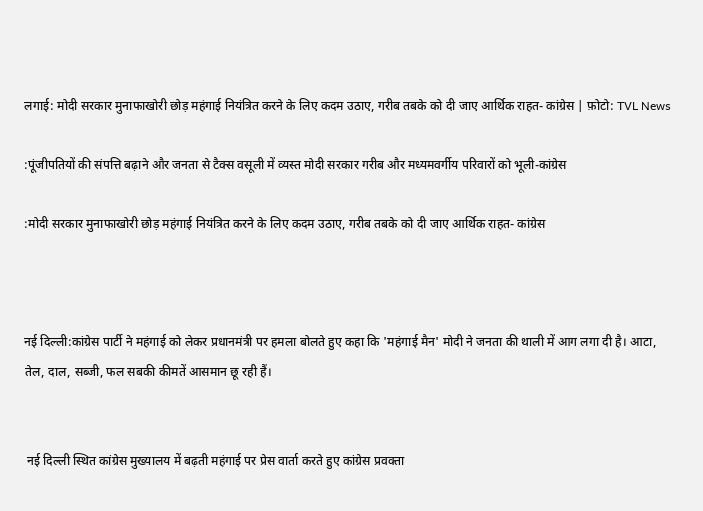लगाई: मोदी सरकार मुनाफाखोरी छोड़ महंगाई नियंत्रित करने के लिए कदम उठाए, गरीब तबके को दी जाए आर्थिक राहत- कांग्रेस | फ़ोटो: TVL News

:पूंजीपतियों की संपत्ति बढ़ाने और जनता से टैक्स वसूली में व्यस्त मोदी सरकार गरीब और मध्यमवर्गीय परिवारों को भूली-कांग्रेस

:मोदी सरकार मुनाफाखोरी छोड़ महंगाई नियंत्रित करने के लिए कदम उठाए, गरीब तबके को दी जाए आर्थिक राहत- कांग्रेस



नई दिल्ली:कांग्रेस पार्टी ने महंगाई को लेकर प्रधानमंत्री पर हमला बोलते हुए कहा कि 'महंगाई मैन' मोदी ने जनता की थाली में आग लगा दी है। आटा, तेल, दाल, सब्जी, फल सबकी कीमतें आसमान छू रही हैं।


 नई दिल्ली स्थित कांग्रेस मुख्यालय में बढ़ती महंगाई पर प्रेस वार्ता करते हुए कांग्रेस प्रवक्ता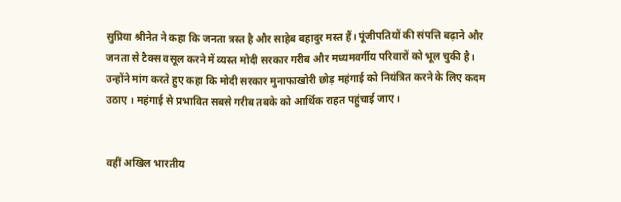सुप्रिया श्रीनेत ने कहा कि जनता त्रस्त है और साहेब बहादुर मस्त हैं। पूंजीपतियों की संपत्ति बढ़ाने और जनता से टैक्स वसूल करने में व्यस्त मोदी सरकार गरीब और मध्यमवर्गीय परिवारों को भूल चुकी है। उन्होंने मांग करते हुए कहा कि मोदी सरकार मुनाफाखोरी छोड़ महंगाई को नियंत्रित करने के लिए कदम उठाए । महंगाई से प्रभावित सबसे गरीब तबके को आर्थिक राहत पहुंचाई जाए।


वहीं अखिल भारतीय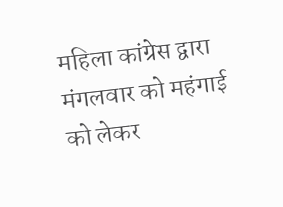महिला कांग्रेस द्वारा मंगलवार को महंगाई को लेकर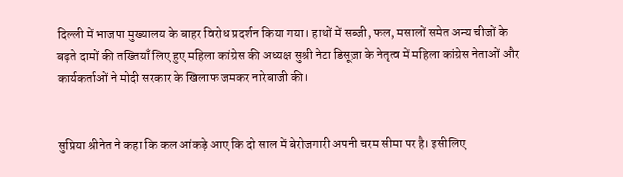दिल्ली में भाजपा मुख्यालय के बाहर विरोध प्रदर्शन किया गया। हाथों में सब्जी, फल, मसालों समेत अन्य चीजों के बढ़ते दामों की तख्तियाँ लिए हुए महिला कांग्रेस की अध्यक्ष सुश्री नेटा डिसूज़ा के नेतृत्व में महिला कांग्रेस नेताओं और कार्यकर्ताओं ने मोदी सरकार के खिलाफ जमकर नारेबाजी की।


सुप्रिया श्रीनेत ने कहा कि कल आंकड़े आए कि दो साल में बेरोजगारी अपनी चरम सीमा पर है। इसीलिए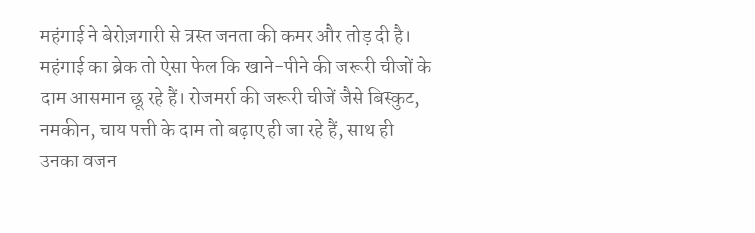महंगाई ने बेरोज़गारी से त्रस्त जनता की कमर और तोड़ दी है। महंगाई का ब्रेक तो ऐसा फेल कि खाने-पीने की जरूरी चीजों के दाम आसमान छू रहे हैं। रोजमर्रा की जरूरी चीजें जैसे बिस्कुट, नमकीन, चाय पत्ती के दाम तो बढ़ाए ही जा रहे हैं, साथ ही उनका वजन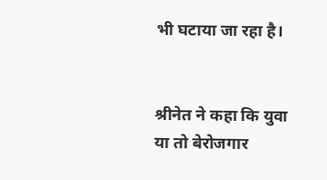भी घटाया जा रहा है।


श्रीनेत ने कहा कि युवा या तो बेरोजगार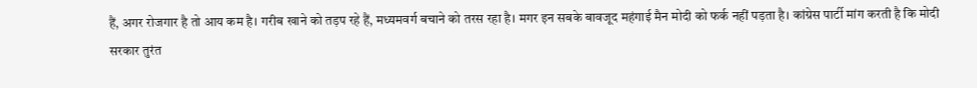हैं, अगर रोजगार है तो आय कम है। गरीब खाने को तड़प रहे हैं, मध्यमवर्ग बचाने को तरस रहा है। मगर इन सबके बावजूद महंगाई मैन मोदी को फर्क नहीं पड़ता है। कांग्रेस पार्टी मांग करती है कि मोदी सरकार तुरंत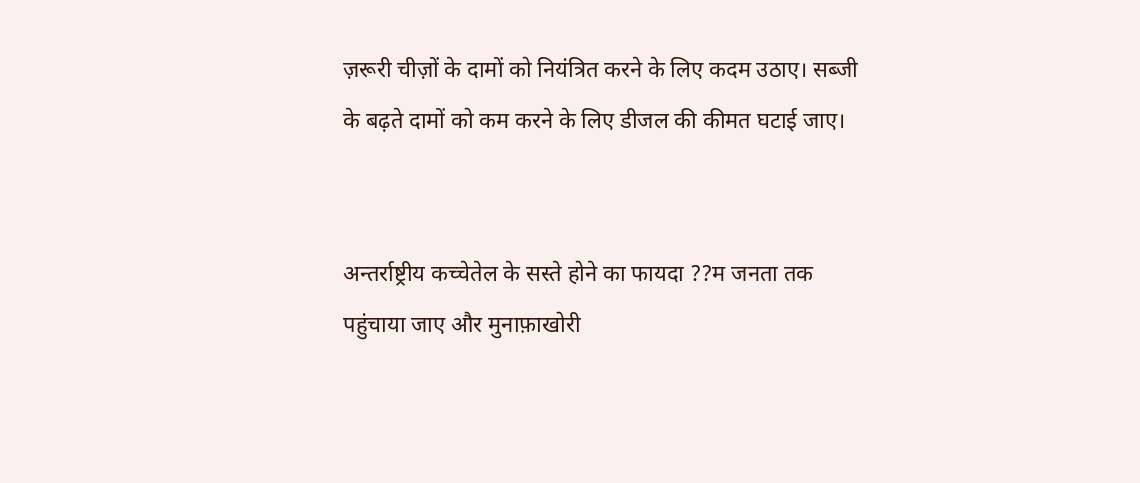ज़रूरी चीज़ों के दामों को नियंत्रित करने के लिए कदम उठाए। सब्जी के बढ़ते दामों को कम करने के लिए डीजल की कीमत घटाई जाए।


अन्तर्राष्ट्रीय कच्चेतेल के सस्ते होने का फायदा ??म जनता तक पहुंचाया जाए और मुनाफ़ाखोरी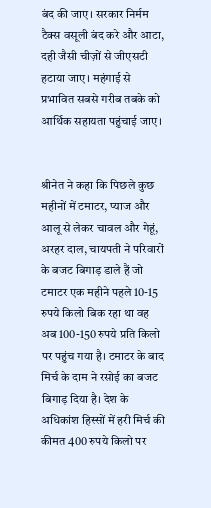बंद की जाए। सरकार निर्मम टैक्स वसूली बंद करे और आटा, दही जैसी चीज़ों से जीएसटी हटाया जाए। महंगाई से प्रभावित सबसे गरीब तबके को आर्थिक सहायता पहुंचाई जाए।


श्रीनेत ने कहा कि पिछले कुछ महीनों में टमाटर, प्याज और आलू से लेकर चावल और गेहूं, अरहर दाल, चायपती ने परिवारों के बजट बिगाड़ डाले हैं जो टमाटर एक महीने पहले 10-15 रुपये किलो बिक रहा था वह अब 100-150 रुपये प्रति किलो पर पहुंच गया है। टमाटर के बाद मिर्च के दाम ने रसोई का बजट बिगाड़ दिया है। देश के अधिकांश हिस्सों में हरी मिर्च की कीमत 400 रुपये किलो पर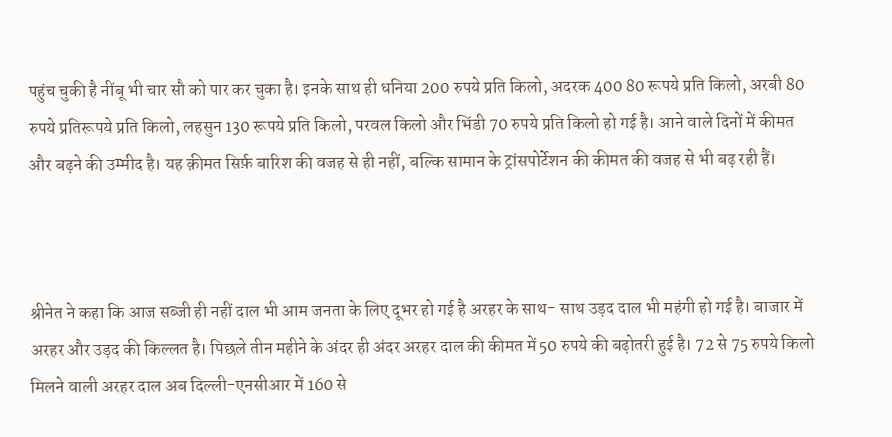पहुंच चुकी है नींबू भी चार सौ को पार कर चुका है। इनके साथ ही धनिया 200 रुपये प्रति किलो, अदरक 400 80 रूपये प्रति किलो, अरबी 80 रुपये प्रतिरूपये प्रति किलो, लहसुन 130 रूपये प्रति किलो, परवल किलो और भिंडी 70 रुपये प्रति किलो हो गई है। आने वाले दिनों में कीमत और बढ़ने की उम्मीद है। यह क़ीमत सिर्फ़ बारिश की वजह से ही नहीं, बल्कि सामान के ट्रांसपोर्टेशन की कीमत की वजह से भी बढ़ रही हैं।



श्रीनेत ने कहा कि आज सब्जी ही नहीं दाल भी आम जनता के लिए दूभर हो गई है अरहर के साथ- साथ उड़द दाल भी महंगी हो गई है। बाजार में अरहर और उड़द की किल्लत है। पिछले तीन महीने के अंदर ही अंदर अरहर दाल की कीमत में 50 रुपये की बढ़ोतरी हुई है। 72 से 75 रुपये किलो मिलने वाली अरहर दाल अब दिल्ली-एनसीआर में 160 से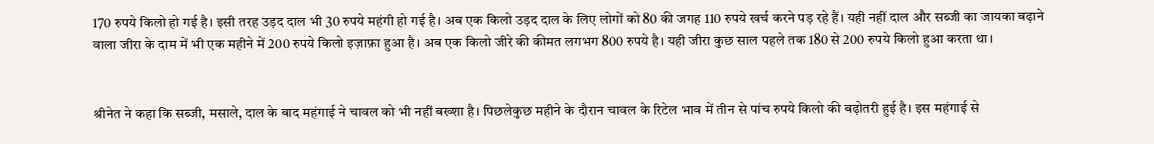170 रुपये किलो हो गई है। इसी तरह उड़द दाल भी 30 रुपये महंगी हो गई है। अब एक किलो उड़द दाल के लिए लोगों को 80 की जगह 110 रुपये खर्च करने पड़ रहे हैं। यही नहीं दाल और सब्जी का जायका बढ़ाने वाला जीरा के दाम में भी एक महीने में 200 रुपये किलो इज़ाफ़ा हुआ है। अब एक किलो जीरे की कीमत लगभग 800 रुपये है। यही जीरा कुछ साल पहले तक 180 से 200 रुपये किलो हुआ करता था।


श्रीनेत ने कहा कि सब्जी, मसाले, दाल के बाद महंगाई ने चावल को भी नहीं बख्शा है। पिछलेकुछ महीने के दौरान चावल के रिटेल भाव में तीन से पांच रुपये किलो की बढ़ोतरी हुई है। इस महंगाई से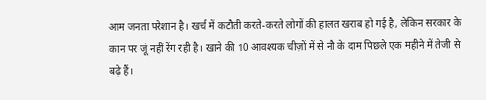आम जनता परेशान है। खर्च में कटौती करते-करते लोगों की हालत खराब हो गई है, लेकिन सरकार के कान पर जूं नहीं रेंग रही है। खाने की 10 आवश्यक चीज़ों में से नौ के दाम पिछले एक महीने में तेजी से बढ़े हैं।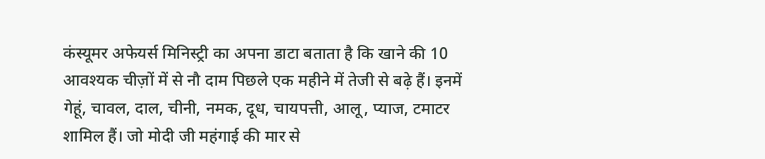कंस्यूमर अफेयर्स मिनिस्ट्री का अपना डाटा बताता है कि खाने की 10 आवश्यक चीज़ों में से नौ दाम पिछले एक महीने में तेजी से बढ़े हैं। इनमें गेहूं, चावल, दाल, चीनी, नमक, दूध, चायपत्ती, आलू, प्याज, टमाटर शामिल हैं। जो मोदी जी महंगाई की मार से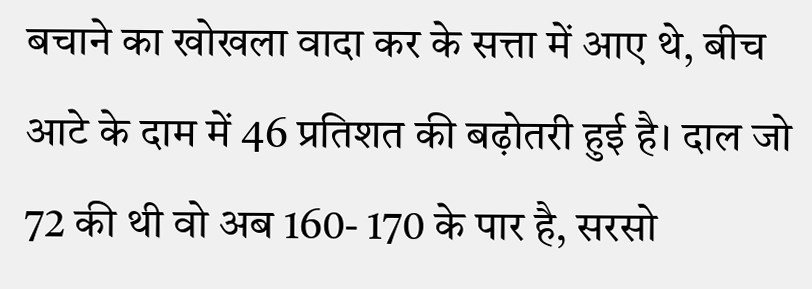बचाने का खोखला वादा कर के सत्ता में आए थे, बीच आटे के दाम में 46 प्रतिशत की बढ़ोतरी हुई है। दाल जो 72 की थी वो अब 160- 170 के पार है, सरसो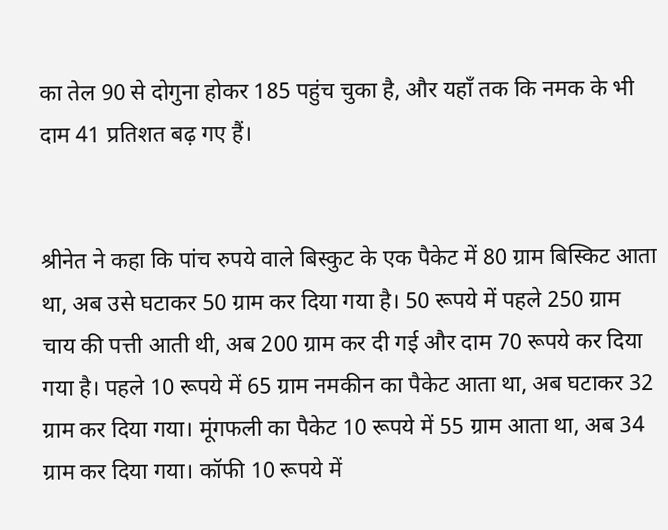का तेल 90 से दोगुना होकर 185 पहुंच चुका है, और यहाँ तक कि नमक के भी दाम 41 प्रतिशत बढ़ गए हैं।


श्रीनेत ने कहा कि पांच रुपये वाले बिस्कुट के एक पैकेट में 80 ग्राम बिस्किट आता था, अब उसे घटाकर 50 ग्राम कर दिया गया है। 50 रूपये में पहले 250 ग्राम चाय की पत्ती आती थी, अब 200 ग्राम कर दी गई और दाम 70 रूपये कर दिया गया है। पहले 10 रूपये में 65 ग्राम नमकीन का पैकेट आता था, अब घटाकर 32 ग्राम कर दिया गया। मूंगफली का पैकेट 10 रूपये में 55 ग्राम आता था, अब 34 ग्राम कर दिया गया। कॉफी 10 रूपये में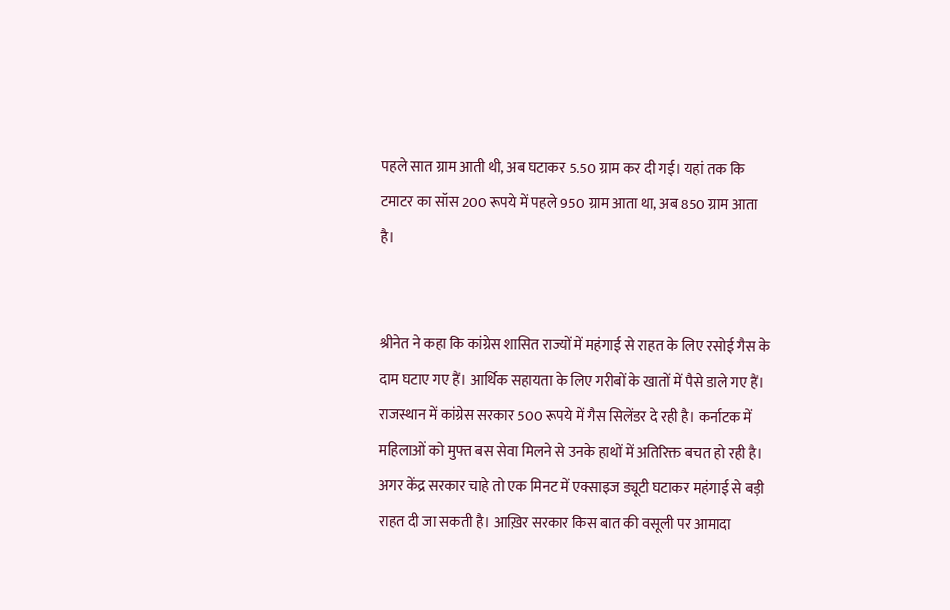पहले सात ग्राम आती थी, अब घटाकर 5.50 ग्राम कर दी गई। यहां तक कि टमाटर का सॉस 200 रूपये में पहले 950 ग्राम आता था, अब 850 ग्राम आता है।


श्रीनेत ने कहा कि कांग्रेस शासित राज्यों में महंगाई से राहत के लिए रसोई गैस के दाम घटाए गए हैं। आर्थिक सहायता के लिए गरीबों के खातों में पैसे डाले गए हैं। राजस्थान में कांग्रेस सरकार 500 रूपये में गैस सिलेंडर दे रही है। कर्नाटक में महिलाओं को मुफ्त बस सेवा मिलने से उनके हाथों में अतिरिक्त बचत हो रही है। अगर केंद्र सरकार चाहे तो एक मिनट में एक्साइज ड्यूटी घटाकर महंगाई से बड़ी राहत दी जा सकती है। आख़िर सरकार किस बात की वसूली पर आमादा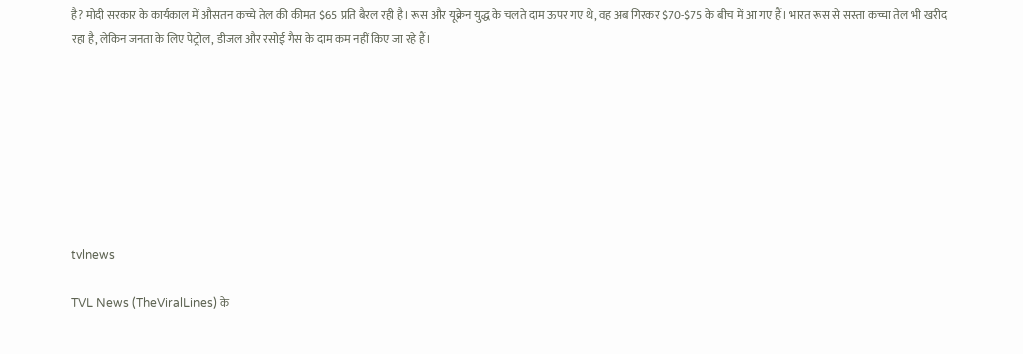है? मोदी सरकार के कार्यकाल में औसतन कच्चे तेल की कीमत $65 प्रति बैरल रही है। रूस और यूक्रेन युद्ध के चलते दाम ऊपर गए थे, वह अब गिरकर $70-$75 के बीच में आ गए हैं। भारत रूस से सस्ता कच्चा तेल भी खरीद रहा है, लेकिन जनता के लिए पेट्रोल, डीजल और रसोई गैस के दाम कम नहीं किए जा रहे हैं।








tvlnews

TVL News (TheViralLines) के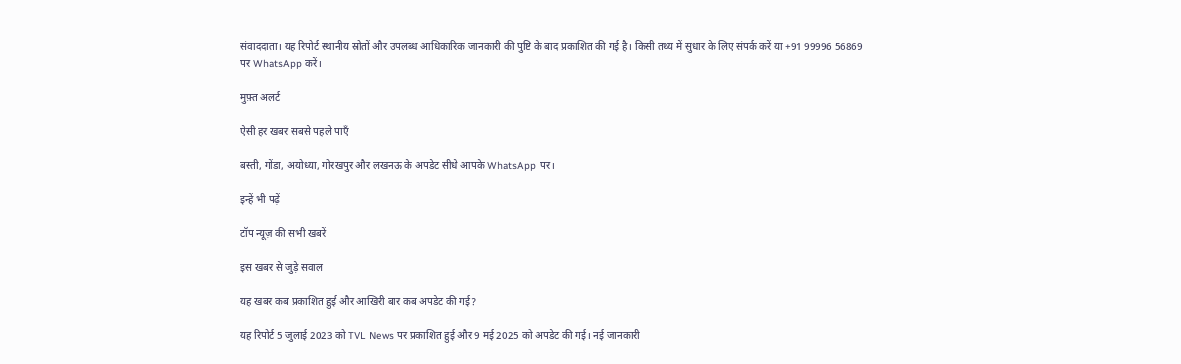संवाददाता। यह रिपोर्ट स्थानीय स्रोतों और उपलब्ध आधिकारिक जानकारी की पुष्टि के बाद प्रकाशित की गई है। किसी तथ्य में सुधार के लिए संपर्क करें या +91 99996 56869 पर WhatsApp करें।

मुफ़्त अलर्ट

ऐसी हर खबर सबसे पहले पाएँ

बस्ती, गोंडा, अयोध्या, गोरखपुर और लखनऊ के अपडेट सीधे आपके WhatsApp पर।

इन्हें भी पढ़ें

टॉप न्यूज़ की सभी खबरें

इस खबर से जुड़े सवाल

यह खबर कब प्रकाशित हुई और आखिरी बार कब अपडेट की गई?

यह रिपोर्ट 5 जुलाई 2023 को TVL News पर प्रकाशित हुई और 9 मई 2025 को अपडेट की गई। नई जानकारी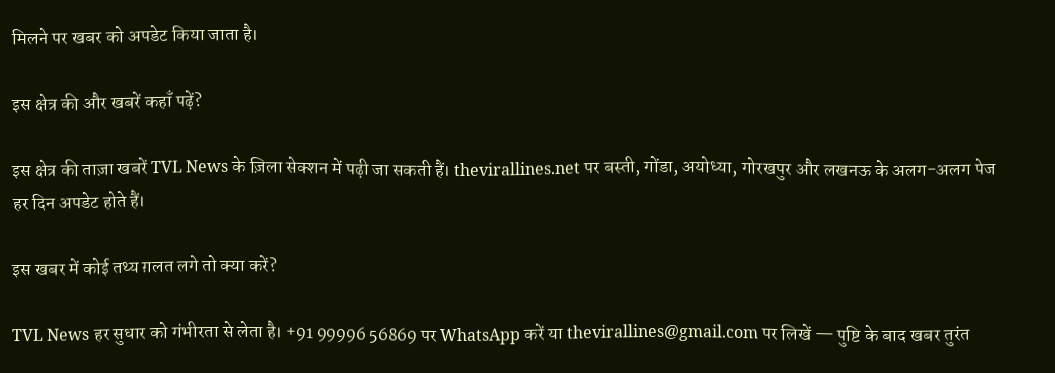मिलने पर खबर को अपडेट किया जाता है।

इस क्षेत्र की और खबरें कहाँ पढ़ें?

इस क्षेत्र की ताज़ा खबरें TVL News के ज़िला सेक्शन में पढ़ी जा सकती हैं। thevirallines.net पर बस्ती, गोंडा, अयोध्या, गोरखपुर और लखनऊ के अलग-अलग पेज हर दिन अपडेट होते हैं।

इस खबर में कोई तथ्य ग़लत लगे तो क्या करें?

TVL News हर सुधार को गंभीरता से लेता है। +91 99996 56869 पर WhatsApp करें या thevirallines@gmail.com पर लिखें — पुष्टि के बाद खबर तुरंत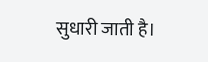सुधारी जाती है।